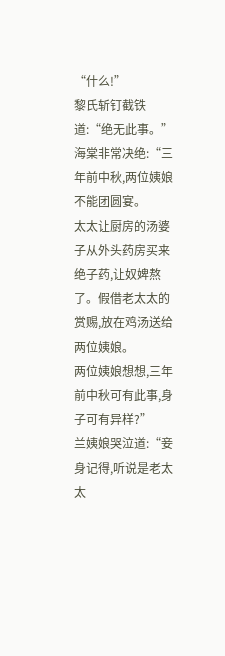“什么!”
黎氏斩钉截铁道:“绝无此事。” 海棠非常决绝:“三年前中秋,两位姨娘不能团圆宴。
太太让厨房的汤婆子从外头药房买来绝子药,让奴婢熬了。假借老太太的赏赐,放在鸡汤送给两位姨娘。
两位姨娘想想,三年前中秋可有此事,身子可有异样?”
兰姨娘哭泣道:“妾身记得,听说是老太太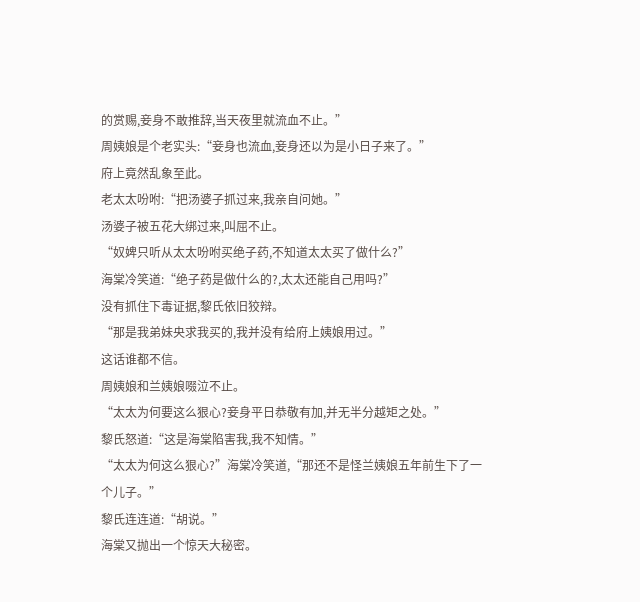的赏赐,妾身不敢推辞,当天夜里就流血不止。”
周姨娘是个老实头:“妾身也流血,妾身还以为是小日子来了。”
府上竟然乱象至此。
老太太吩咐:“把汤婆子抓过来,我亲自问她。”
汤婆子被五花大绑过来,叫屈不止。
“奴婢只听从太太吩咐买绝子药,不知道太太买了做什么?”
海棠冷笑道:“绝子药是做什么的?,太太还能自己用吗?”
没有抓住下毒证据,黎氏依旧狡辩。
“那是我弟妹央求我买的,我并没有给府上姨娘用过。”
这话谁都不信。
周姨娘和兰姨娘啜泣不止。
“太太为何要这么狠心?妾身平日恭敬有加,并无半分越矩之处。”
黎氏怒道:“这是海棠陷害我,我不知情。”
“太太为何这么狠心?”海棠冷笑道,“那还不是怪兰姨娘五年前生下了一个儿子。”
黎氏连连道:“胡说。”
海棠又抛出一个惊天大秘密。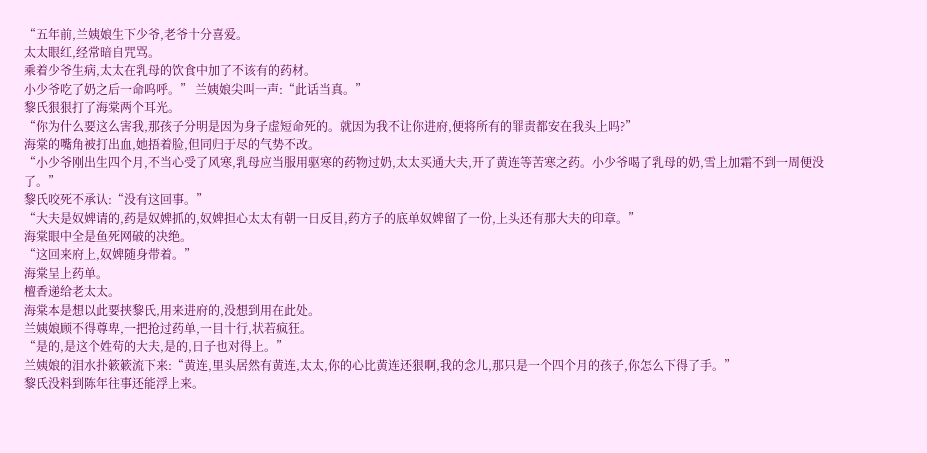“五年前,兰姨娘生下少爷,老爷十分喜爱。
太太眼红,经常暗自咒骂。
乘着少爷生病,太太在乳母的饮食中加了不该有的药材。
小少爷吃了奶之后一命呜呼。” 兰姨娘尖叫一声:“此话当真。”
黎氏狠狠打了海棠两个耳光。
“你为什么要这么害我,那孩子分明是因为身子虚短命死的。就因为我不让你进府,便将所有的罪责都安在我头上吗?”
海棠的嘴角被打出血,她捂着脸,但同归于尽的气势不改。
“小少爷刚出生四个月,不当心受了风寒,乳母应当服用驱寒的药物过奶,太太买通大夫,开了黄连等苦寒之药。小少爷喝了乳母的奶,雪上加霜不到一周便没了。”
黎氏咬死不承认:“没有这回事。”
“大夫是奴婢请的,药是奴婢抓的,奴婢担心太太有朝一日反目,药方子的底单奴婢留了一份,上头还有那大夫的印章。”
海棠眼中全是鱼死网破的决绝。
“这回来府上,奴婢随身带着。”
海棠呈上药单。
檀香递给老太太。
海棠本是想以此要挟黎氏,用来进府的,没想到用在此处。
兰姨娘顾不得尊卑,一把抢过药单,一目十行,状若疯狂。
“是的,是这个姓苟的大夫,是的,日子也对得上。”
兰姨娘的泪水扑簌簌流下来:“黄连,里头居然有黄连,太太,你的心比黄连还狠啊,我的念儿,那只是一个四个月的孩子,你怎么下得了手。”
黎氏没料到陈年往事还能浮上来。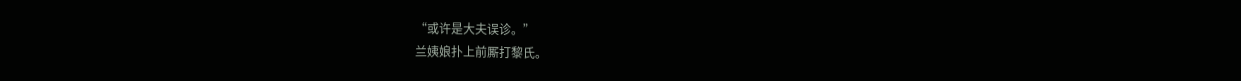“或许是大夫误诊。”
兰姨娘扑上前厮打黎氏。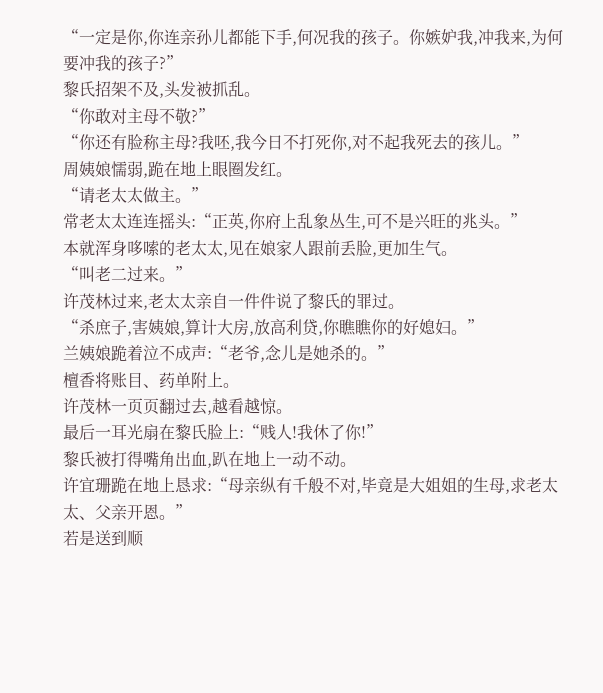“一定是你,你连亲孙儿都能下手,何况我的孩子。你嫉妒我,冲我来,为何要冲我的孩子?”
黎氏招架不及,头发被抓乱。
“你敢对主母不敬?”
“你还有脸称主母?我呸,我今日不打死你,对不起我死去的孩儿。”
周姨娘懦弱,跪在地上眼圈发红。
“请老太太做主。”
常老太太连连摇头:“正英,你府上乱象丛生,可不是兴旺的兆头。”
本就浑身哆嗦的老太太,见在娘家人跟前丢脸,更加生气。
“叫老二过来。”
许茂林过来,老太太亲自一件件说了黎氏的罪过。
“杀庶子,害姨娘,算计大房,放高利贷,你瞧瞧你的好媳妇。”
兰姨娘跪着泣不成声:“老爷,念儿是她杀的。”
檀香将账目、药单附上。
许茂林一页页翻过去,越看越惊。
最后一耳光扇在黎氏脸上:“贱人!我休了你!”
黎氏被打得嘴角出血,趴在地上一动不动。
许宜珊跪在地上恳求:“母亲纵有千般不对,毕竟是大姐姐的生母,求老太太、父亲开恩。”
若是送到顺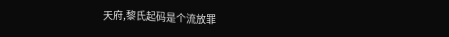天府,黎氏起码是个流放罪